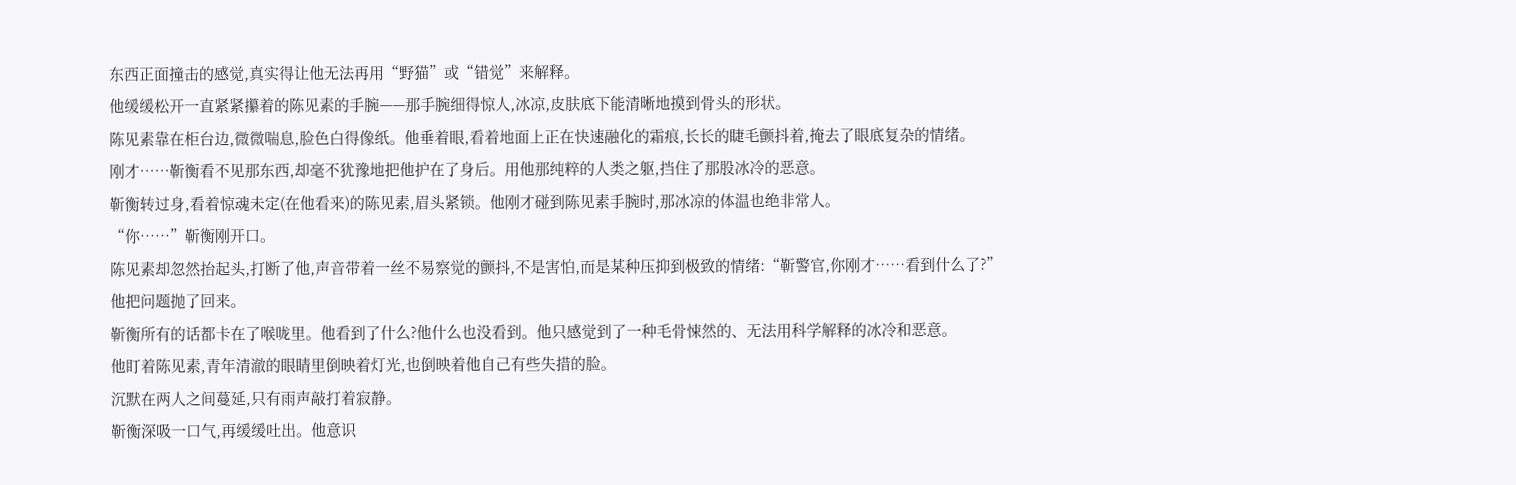东西正面撞击的感觉,真实得让他无法再用“野猫”或“错觉”来解释。
他缓缓松开一直紧紧攥着的陈见素的手腕——那手腕细得惊人,冰凉,皮肤底下能清晰地摸到骨头的形状。
陈见素靠在柜台边,微微喘息,脸色白得像纸。他垂着眼,看着地面上正在快速融化的霜痕,长长的睫毛颤抖着,掩去了眼底复杂的情绪。
刚才……靳衡看不见那东西,却毫不犹豫地把他护在了身后。用他那纯粹的人类之躯,挡住了那股冰冷的恶意。
靳衡转过身,看着惊魂未定(在他看来)的陈见素,眉头紧锁。他刚才碰到陈见素手腕时,那冰凉的体温也绝非常人。
“你……”靳衡刚开口。
陈见素却忽然抬起头,打断了他,声音带着一丝不易察觉的颤抖,不是害怕,而是某种压抑到极致的情绪:“靳警官,你刚才……看到什么了?”
他把问题抛了回来。
靳衡所有的话都卡在了喉咙里。他看到了什么?他什么也没看到。他只感觉到了一种毛骨悚然的、无法用科学解释的冰冷和恶意。
他盯着陈见素,青年清澈的眼睛里倒映着灯光,也倒映着他自己有些失措的脸。
沉默在两人之间蔓延,只有雨声敲打着寂静。
靳衡深吸一口气,再缓缓吐出。他意识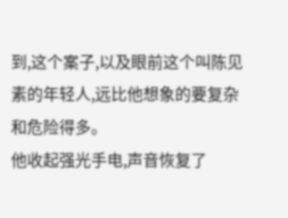到,这个案子,以及眼前这个叫陈见素的年轻人,远比他想象的要复杂和危险得多。
他收起强光手电,声音恢复了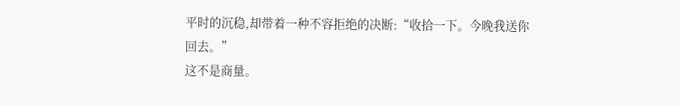平时的沉稳,却带着一种不容拒绝的决断:“收拾一下。今晚我送你回去。”
这不是商量。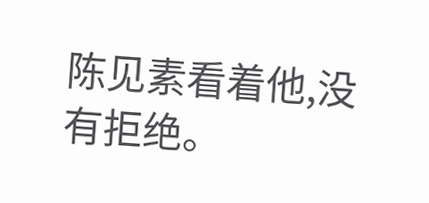陈见素看着他,没有拒绝。